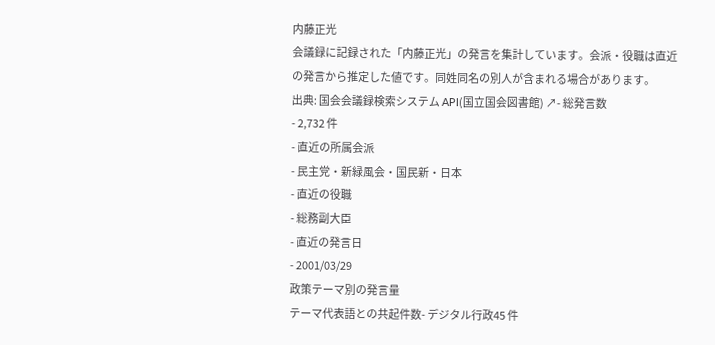内藤正光
会議録に記録された「内藤正光」の発言を集計しています。会派・役職は直近の発言から推定した値です。同姓同名の別人が含まれる場合があります。
出典: 国会会議録検索システム API(国立国会図書館) ↗- 総発言数
- 2,732 件
- 直近の所属会派
- 民主党・新緑風会・国民新・日本
- 直近の役職
- 総務副大臣
- 直近の発言日
- 2001/03/29
政策テーマ別の発言量
テーマ代表語との共起件数- デジタル行政45 件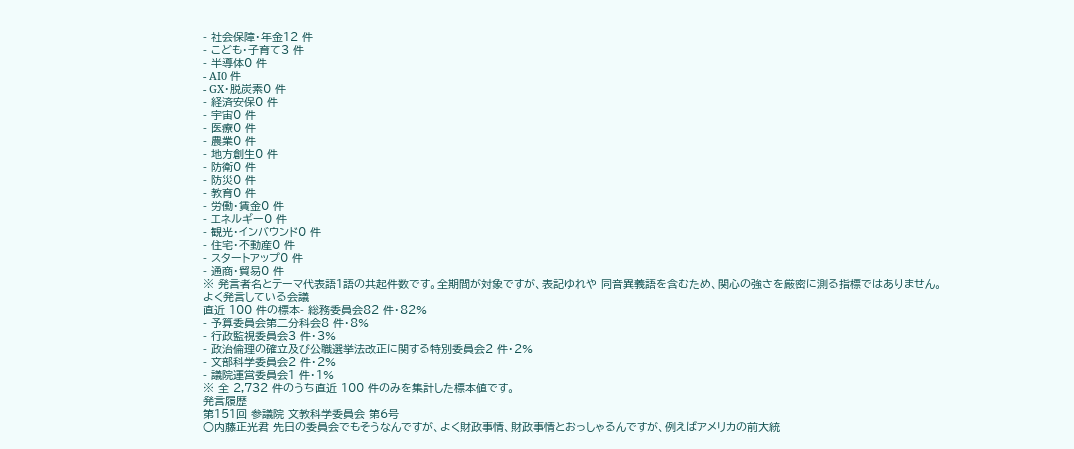- 社会保障・年金12 件
- こども・子育て3 件
- 半導体0 件
- AI0 件
- GX・脱炭素0 件
- 経済安保0 件
- 宇宙0 件
- 医療0 件
- 農業0 件
- 地方創生0 件
- 防衛0 件
- 防災0 件
- 教育0 件
- 労働・賃金0 件
- エネルギー0 件
- 観光・インバウンド0 件
- 住宅・不動産0 件
- スタートアップ0 件
- 通商・貿易0 件
※ 発言者名とテーマ代表語1語の共起件数です。全期間が対象ですが、表記ゆれや 同音異義語を含むため、関心の強さを厳密に測る指標ではありません。
よく発言している会議
直近 100 件の標本- 総務委員会82 件・82%
- 予算委員会第二分科会8 件・8%
- 行政監視委員会3 件・3%
- 政治倫理の確立及び公職選挙法改正に関する特別委員会2 件・2%
- 文部科学委員会2 件・2%
- 議院運営委員会1 件・1%
※ 全 2,732 件のうち直近 100 件のみを集計した標本値です。
発言履歴
第151回 参議院 文教科学委員会 第6号
○内藤正光君 先日の委員会でもそうなんですが、よく財政事情、財政事情とおっしゃるんですが、例えばアメリカの前大統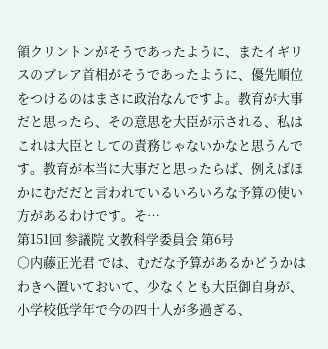領クリントンがそうであったように、またイギリスのブレア首相がそうであったように、優先順位をつけるのはまさに政治なんですよ。教育が大事だと思ったら、その意思を大臣が示される、私はこれは大臣としての責務じゃないかなと思うんです。教育が本当に大事だと思ったらば、例えばほかにむだだと言われているいろいろな予算の使い方があるわけです。そ…
第151回 参議院 文教科学委員会 第6号
○内藤正光君 では、むだな予算があるかどうかはわきへ置いておいて、少なくとも大臣御自身が、小学校低学年で今の四十人が多過ぎる、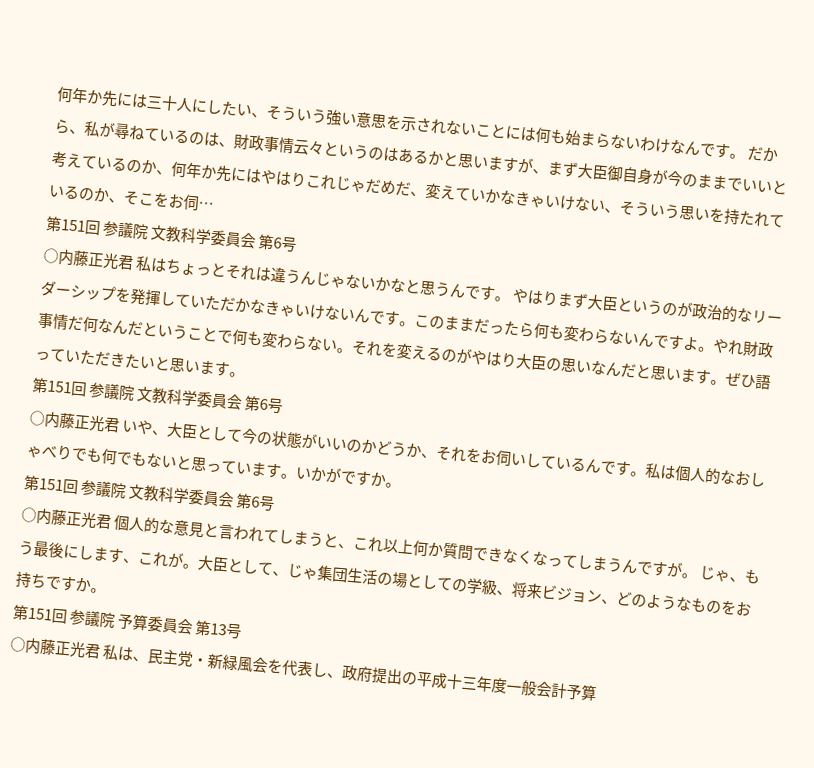何年か先には三十人にしたい、そういう強い意思を示されないことには何も始まらないわけなんです。 だから、私が尋ねているのは、財政事情云々というのはあるかと思いますが、まず大臣御自身が今のままでいいと考えているのか、何年か先にはやはりこれじゃだめだ、変えていかなきゃいけない、そういう思いを持たれているのか、そこをお伺…
第151回 参議院 文教科学委員会 第6号
○内藤正光君 私はちょっとそれは違うんじゃないかなと思うんです。 やはりまず大臣というのが政治的なリーダーシップを発揮していただかなきゃいけないんです。このままだったら何も変わらないんですよ。やれ財政事情だ何なんだということで何も変わらない。それを変えるのがやはり大臣の思いなんだと思います。ぜひ語っていただきたいと思います。
第151回 参議院 文教科学委員会 第6号
○内藤正光君 いや、大臣として今の状態がいいのかどうか、それをお伺いしているんです。私は個人的なおしゃべりでも何でもないと思っています。いかがですか。
第151回 参議院 文教科学委員会 第6号
○内藤正光君 個人的な意見と言われてしまうと、これ以上何か質問できなくなってしまうんですが。 じゃ、もう最後にします、これが。大臣として、じゃ集団生活の場としての学級、将来ビジョン、どのようなものをお持ちですか。
第151回 参議院 予算委員会 第13号
○内藤正光君 私は、民主党・新緑風会を代表し、政府提出の平成十三年度一般会計予算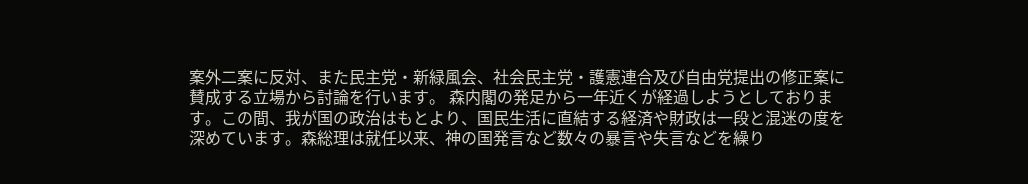案外二案に反対、また民主党・新緑風会、社会民主党・護憲連合及び自由党提出の修正案に賛成する立場から討論を行います。 森内閣の発足から一年近くが経過しようとしております。この間、我が国の政治はもとより、国民生活に直結する経済や財政は一段と混迷の度を深めています。森総理は就任以来、神の国発言など数々の暴言や失言などを繰り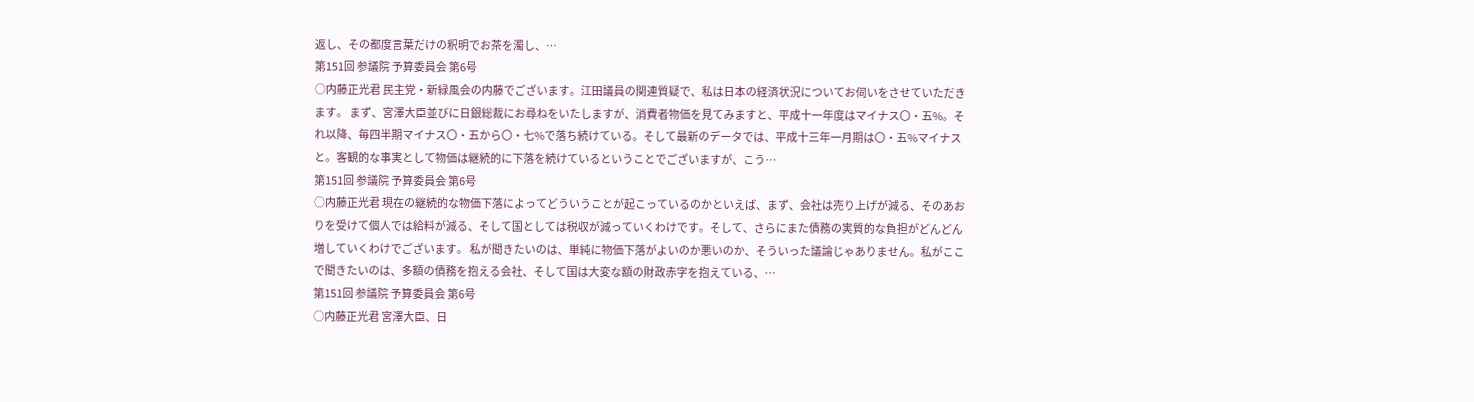返し、その都度言葉だけの釈明でお茶を濁し、…
第151回 参議院 予算委員会 第6号
○内藤正光君 民主党・新緑風会の内藤でございます。江田議員の関連質疑で、私は日本の経済状況についてお伺いをさせていただきます。 まず、宮澤大臣並びに日銀総裁にお尋ねをいたしますが、消費者物価を見てみますと、平成十一年度はマイナス〇・五%。それ以降、毎四半期マイナス〇・五から〇・七%で落ち続けている。そして最新のデータでは、平成十三年一月期は〇・五%マイナスと。客観的な事実として物価は継続的に下落を続けているということでございますが、こう…
第151回 参議院 予算委員会 第6号
○内藤正光君 現在の継続的な物価下落によってどういうことが起こっているのかといえば、まず、会社は売り上げが減る、そのあおりを受けて個人では給料が減る、そして国としては税収が減っていくわけです。そして、さらにまた債務の実質的な負担がどんどん増していくわけでございます。 私が聞きたいのは、単純に物価下落がよいのか悪いのか、そういった議論じゃありません。私がここで聞きたいのは、多額の債務を抱える会社、そして国は大変な額の財政赤字を抱えている、…
第151回 参議院 予算委員会 第6号
○内藤正光君 宮澤大臣、日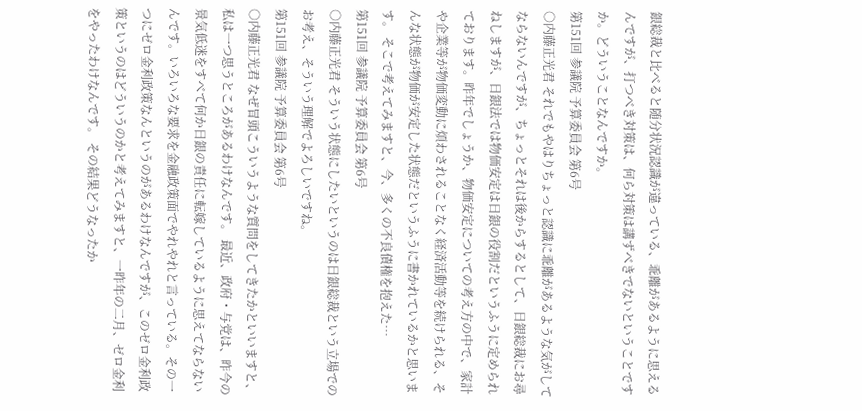銀総裁と比べると随分状況認識が違っている、乖離があるように思えるんですが、打つべき対策は、何ら対策は講ずべきでないということですか。どういうことなんですか。
第151回 参議院 予算委員会 第6号
○内藤正光君 それでもやはりちょっと認識に乖離があるような気がしてならないんですが、ちょっとそれは後からするとして、日銀総裁にお尋ねしますが、日銀法では物価安定は日銀の役割だというふうに定められております。昨年でしょうか、物価安定についての考え方の中で、家計や企業等が物価変動に煩わされることなく経済活動等を続けられる、そんな状態が物価が安定した状態だというふうに書かれているかと思います。 そこで考えてみますと、今、多くの不良債権を抱えた…
第151回 参議院 予算委員会 第6号
○内藤正光君 そういう状態にしたいというのは日銀総裁という立場でのお考え、そういう理解でよろしいですね。
第151回 参議院 予算委員会 第6号
○内藤正光君 なぜ冒頭こういうような質問をしてきたかといいますと、私は一つ思うところがあるわけなんです。 最近、政府・与党は、昨今の景気低迷をすべて何か日銀の責任に転嫁しているように思えてならないんです。いろいろな要求を金融政策面でやれやれと言っている。その一つにゼロ金利政策なんというのがあるわけなんですが、このゼロ金利政策というのはどういうのかと考えてみますと、一昨年の二月、ゼロ金利をやったわけなんです。 その結果どうなったか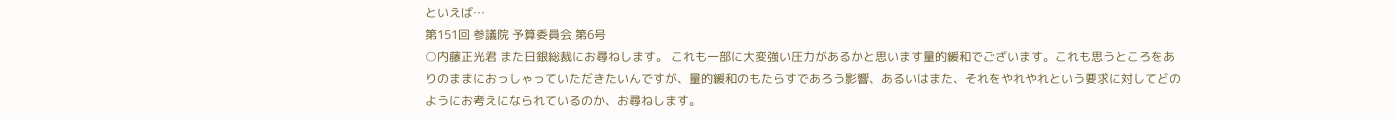といえば…
第151回 参議院 予算委員会 第6号
○内藤正光君 また日銀総裁にお尋ねします。 これも一部に大変強い圧力があるかと思います量的緩和でございます。これも思うところをありのままにおっしゃっていただきたいんですが、量的緩和のもたらすであろう影響、あるいはまた、それをやれやれという要求に対してどのようにお考えになられているのか、お尋ねします。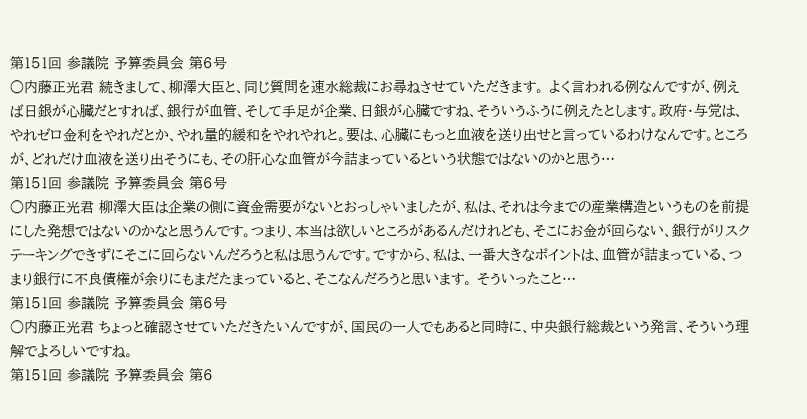第151回 参議院 予算委員会 第6号
○内藤正光君 続きまして、柳澤大臣と、同じ質問を速水総裁にお尋ねさせていただきます。 よく言われる例なんですが、例えば日銀が心臓だとすれば、銀行が血管、そして手足が企業、日銀が心臓ですね、そういうふうに例えたとします。政府・与党は、やれゼロ金利をやれだとか、やれ量的緩和をやれやれと。要は、心臓にもっと血液を送り出せと言っているわけなんです。ところが、どれだけ血液を送り出そうにも、その肝心な血管が今詰まっているという状態ではないのかと思う…
第151回 参議院 予算委員会 第6号
○内藤正光君 柳澤大臣は企業の側に資金需要がないとおっしゃいましたが、私は、それは今までの産業構造というものを前提にした発想ではないのかなと思うんです。つまり、本当は欲しいところがあるんだけれども、そこにお金が回らない、銀行がリスクテーキングできずにそこに回らないんだろうと私は思うんです。ですから、私は、一番大きなポイントは、血管が詰まっている、つまり銀行に不良債権が余りにもまだたまっていると、そこなんだろうと思います。 そういったこと…
第151回 参議院 予算委員会 第6号
○内藤正光君 ちょっと確認させていただきたいんですが、国民の一人でもあると同時に、中央銀行総裁という発言、そういう理解でよろしいですね。
第151回 参議院 予算委員会 第6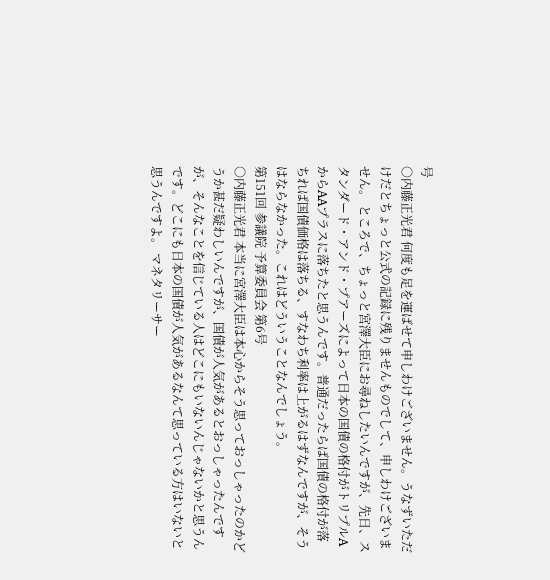号
○内藤正光君 何度も足を運ばせて申しわけございません。うなずいただけだとちょっと公式の記録に残りませんものでして、申しわけございません。 ところで、ちょっと宮澤大臣にお尋ねしたいんですが、先日、スタンダード・アンド・プアーズによって日本の国債の格付がトリプルAからAAプラスに落ちたと思うんです。普通だったらば国債の格付が落ちれば国債価格は落ちる、すなわち利率は上がるはずなんですが、そうはならなかった。これはどういうことなんでしょう。
第151回 参議院 予算委員会 第6号
○内藤正光君 本当に宮澤大臣は本心からそう思っておっしゃったのかどうか甚だ疑わしいんですが、国債が人気があるとおっしゃったんですが、そんなことを信じている人はどこにもいないんじゃないかと思うんです。どこにも日本の国債が人気があるなんて思っている方はいないと思うんですよ。 マネタリーサー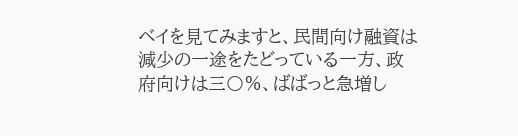ベイを見てみますと、民間向け融資は減少の一途をたどっている一方、政府向けは三〇%、ばばっと急増し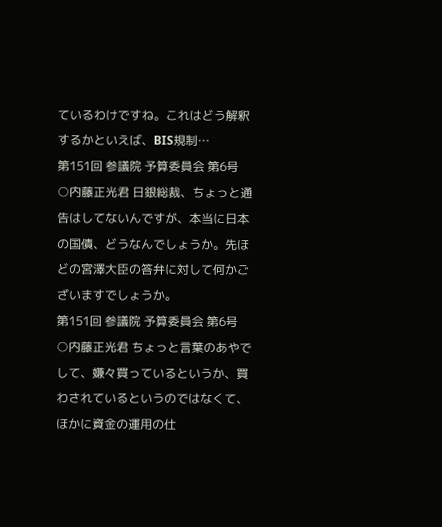ているわけですね。これはどう解釈するかといえば、BIS規制…
第151回 参議院 予算委員会 第6号
○内藤正光君 日銀総裁、ちょっと通告はしてないんですが、本当に日本の国債、どうなんでしょうか。先ほどの宮澤大臣の答弁に対して何かございますでしょうか。
第151回 参議院 予算委員会 第6号
○内藤正光君 ちょっと言葉のあやでして、嫌々買っているというか、買わされているというのではなくて、ほかに資金の運用の仕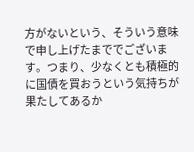方がないという、そういう意味で申し上げたまででございます。つまり、少なくとも積極的に国債を買おうという気持ちが果たしてあるか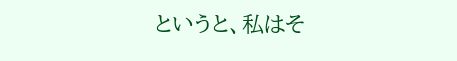というと、私はそ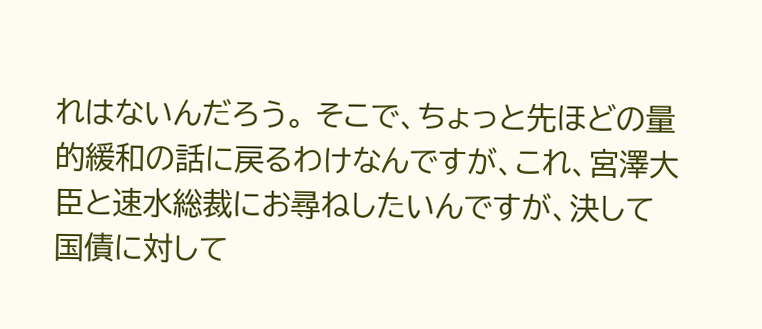れはないんだろう。 そこで、ちょっと先ほどの量的緩和の話に戻るわけなんですが、これ、宮澤大臣と速水総裁にお尋ねしたいんですが、決して国債に対して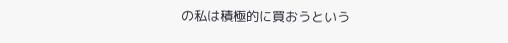の私は積極的に買おうという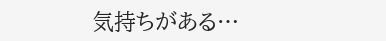気持ちがある…